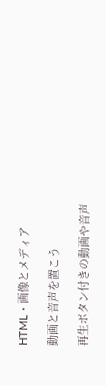HTML・画像とメディア

動画と音声を置こう

再生ボタン付きの動画や音声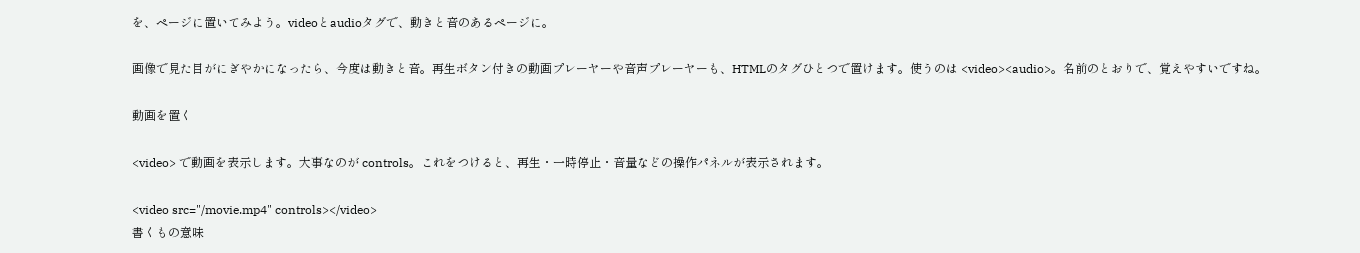を、ページに置いてみよう。videoとaudioタグで、動きと音のあるページに。

画像で見た目がにぎやかになったら、今度は動きと音。再生ボタン付きの動画プレーヤーや音声プレーヤーも、HTMLのタグひとつで置けます。使うのは <video><audio>。名前のとおりで、覚えやすいですね。

動画を置く

<video> で動画を表示します。大事なのが controls。これをつけると、再生・一時停止・音量などの操作パネルが表示されます。

<video src="/movie.mp4" controls></video>
書くもの意味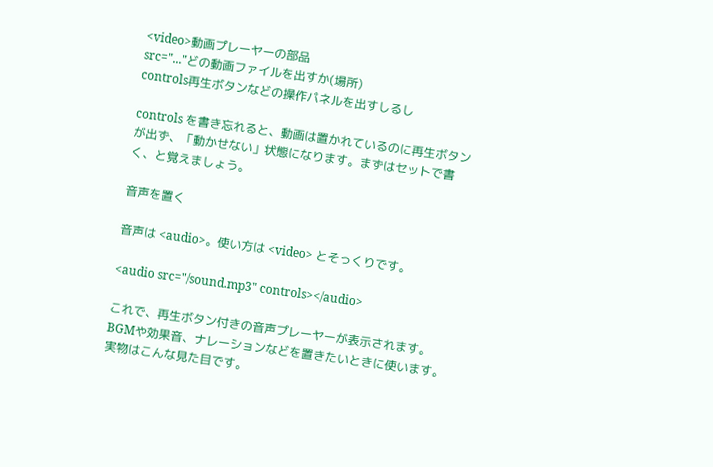<video>動画プレーヤーの部品
src="..."どの動画ファイルを出すか(場所)
controls再生ボタンなどの操作パネルを出すしるし

controls を書き忘れると、動画は置かれているのに再生ボタンが出ず、「動かせない」状態になります。まずはセットで書く、と覚えましょう。

音声を置く

音声は <audio>。使い方は <video> とそっくりです。

<audio src="/sound.mp3" controls></audio>

これで、再生ボタン付きの音声プレーヤーが表示されます。BGMや効果音、ナレーションなどを置きたいときに使います。実物はこんな見た目です。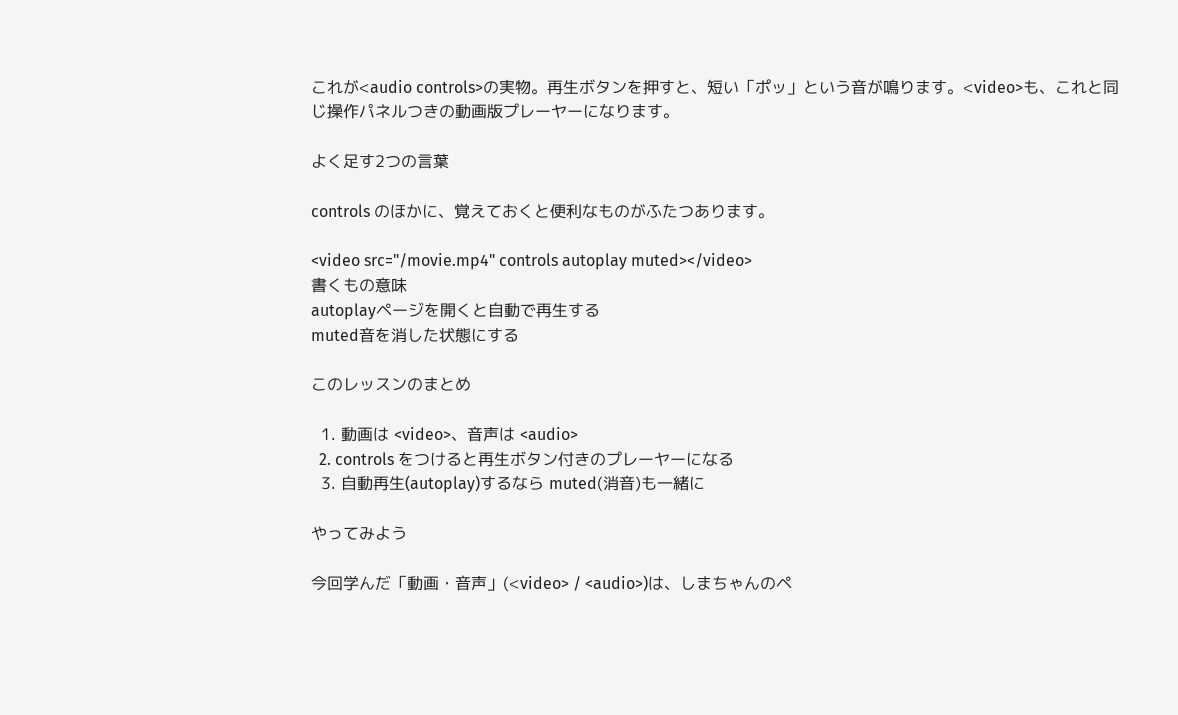これが<audio controls>の実物。再生ボタンを押すと、短い「ポッ」という音が鳴ります。<video>も、これと同じ操作パネルつきの動画版プレーヤーになります。

よく足す2つの言葉

controls のほかに、覚えておくと便利なものがふたつあります。

<video src="/movie.mp4" controls autoplay muted></video>
書くもの意味
autoplayページを開くと自動で再生する
muted音を消した状態にする

このレッスンのまとめ

  1. 動画は <video>、音声は <audio>
  2. controls をつけると再生ボタン付きのプレーヤーになる
  3. 自動再生(autoplay)するなら muted(消音)も一緒に

やってみよう

今回学んだ「動画・音声」(<video> / <audio>)は、しまちゃんのペ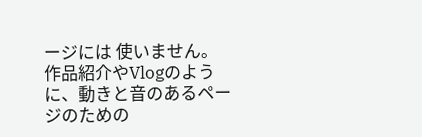ージには 使いません。作品紹介やVlogのように、動きと音のあるページのための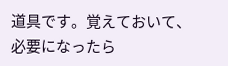道具です。覚えておいて、必要になったら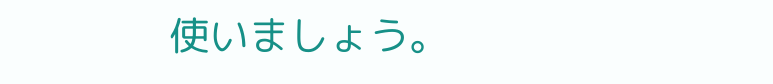使いましょう。